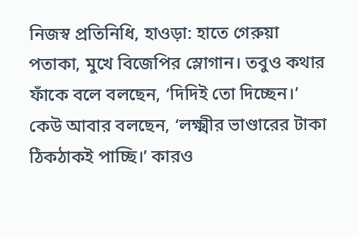নিজস্ব প্রতিনিধি, হাওড়া: হাতে গেরুয়া পতাকা, মুখে বিজেপির স্লোগান। তবুও কথার ফাঁকে বলে বলছেন, ‘দিদিই তো দিচ্ছেন।’ কেউ আবার বলছেন, ‘লক্ষ্মীর ভাণ্ডারের টাকা ঠিকঠাকই পাচ্ছি।’ কারও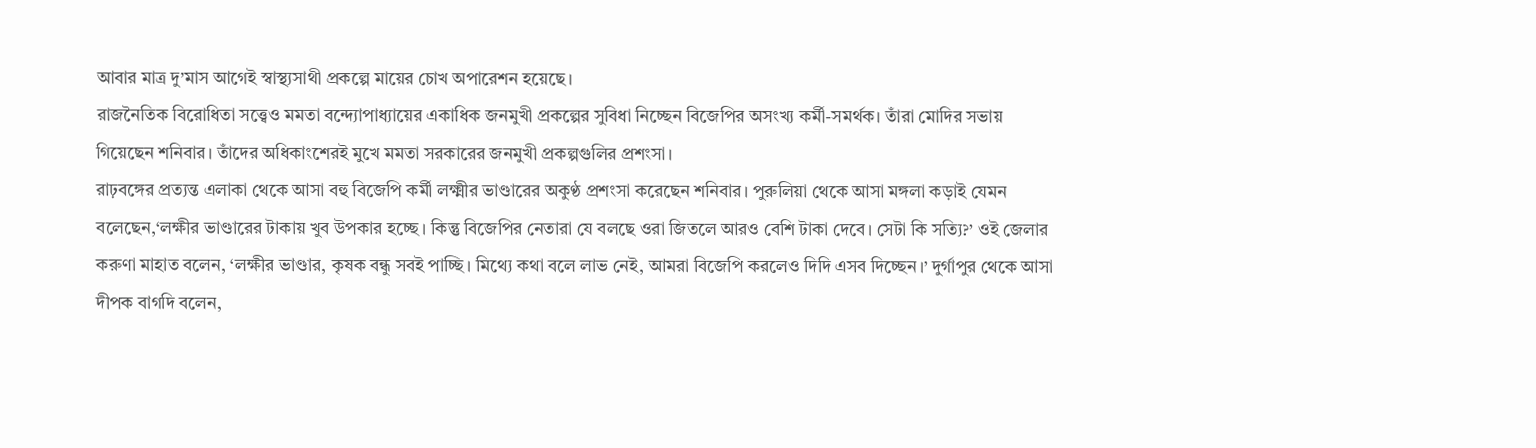আবার মাত্র দু’মাস আগেই স্বাস্থ্যসাথী প্রকল্পে মায়ের চোখ অপারেশন হয়েছে।
রাজনৈতিক বিরোধিতা সত্ত্বেও মমতা বন্দ্যোপাধ্যায়ের একাধিক জনমুখী প্রকল্পের সুবিধা নিচ্ছেন বিজেপির অসংখ্য কর্মী-সমর্থক। তাঁরা মোদির সভায় গিয়েছেন শনিবার। তাঁদের অধিকাংশেরই মুখে মমতা সরকারের জনমুখী প্রকল্পগুলির প্রশংসা।
রাঢ়বঙ্গের প্রত্যন্ত এলাকা থেকে আসা বহু বিজেপি কর্মী লক্ষ্মীর ভাণ্ডারের অকুণ্ঠ প্রশংসা করেছেন শনিবার। পুরুলিয়া থেকে আসা মঙ্গলা কড়াই যেমন বলেছেন,‘লক্ষীর ভাণ্ডারের টাকায় খুব উপকার হচ্ছে। কিন্তু বিজেপির নেতারা যে বলছে ওরা জিতলে আরও বেশি টাকা দেবে। সেটা কি সত্যি?’ ওই জেলার করুণা মাহাত বলেন, ‘লক্ষীর ভাণ্ডার, কৃষক বন্ধু সবই পাচ্ছি। মিথ্যে কথা বলে লাভ নেই, আমরা বিজেপি করলেও দিদি এসব দিচ্ছেন।’ দুর্গাপুর থেকে আসা দীপক বাগদি বলেন,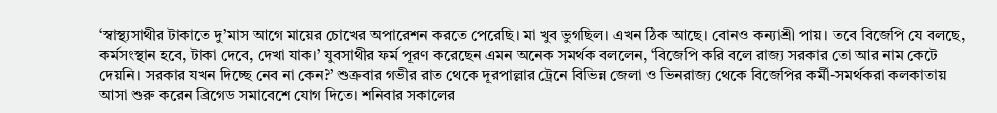‘স্বাস্থ্যসাথীর টাকাতে দু’মাস আগে মায়ের চোখের অপারেশন করতে পেরেছি। মা খুব ভুগছিল। এখন ঠিক আছে। বোনও কন্যাশ্রী পায়। তবে বিজেপি যে বলছে, কর্মসংস্থান হবে, টাকা দেবে, দেখা যাক।’ যুবসাথীর ফর্ম পূরণ করেছেন এমন অনেক সমর্থক বললেন, ‘বিজেপি করি বলে রাজ্য সরকার তো আর নাম কেটে দেয়নি। সরকার যখন দিচ্ছে নেব না কেন?’ শুক্রবার গভীর রাত থেকে দূরপাল্লার ট্রেনে বিভিন্ন জেলা ও ভিনরাজ্য থেকে বিজেপির কর্মী-সমর্থকরা কলকাতায় আসা শুরু করেন ব্রিগেড সমাবেশে যোগ দিতে। শনিবার সকালের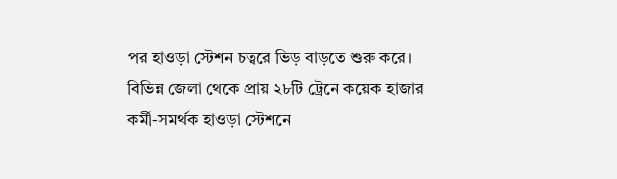পর হাওড়া স্টেশন চত্বরে ভিড় বাড়তে শুরু করে। বিভিন্ন জেলা থেকে প্রায় ২৮টি ট্রেনে কয়েক হাজার কর্মী-সমর্থক হাওড়া স্টেশনে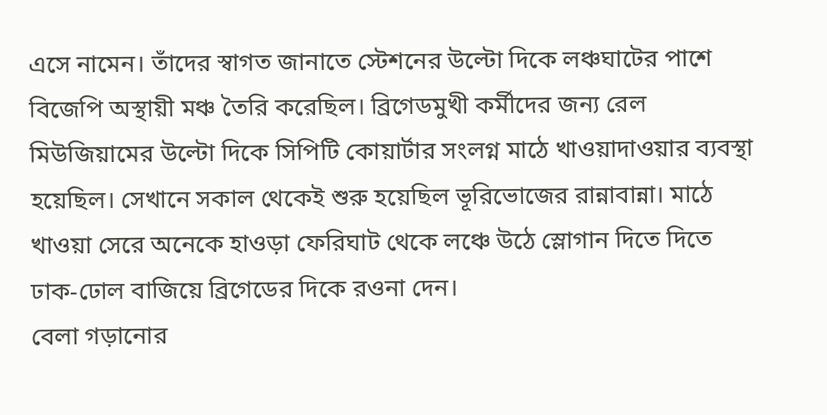এসে নামেন। তাঁদের স্বাগত জানাতে স্টেশনের উল্টো দিকে লঞ্চঘাটের পাশে বিজেপি অস্থায়ী মঞ্চ তৈরি করেছিল। ব্রিগেডমুখী কর্মীদের জন্য রেল মিউজিয়ামের উল্টো দিকে সিপিটি কোয়ার্টার সংলগ্ন মাঠে খাওয়াদাওয়ার ব্যবস্থা হয়েছিল। সেখানে সকাল থেকেই শুরু হয়েছিল ভূরিভোজের রান্নাবান্না। মাঠে খাওয়া সেরে অনেকে হাওড়া ফেরিঘাট থেকে লঞ্চে উঠে স্লোগান দিতে দিতে ঢাক-ঢোল বাজিয়ে ব্রিগেডের দিকে রওনা দেন।
বেলা গড়ানোর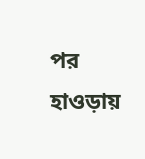পর হাওড়ায়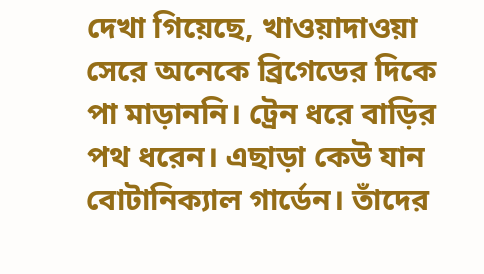দেখা গিয়েছে, খাওয়াদাওয়া সেরে অনেকে ব্রিগেডের দিকে পা মাড়াননি। ট্রেন ধরে বাড়ির পথ ধরেন। এছাড়া কেউ যান বোটানিক্যাল গার্ডেন। তাঁদের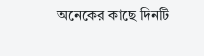অনেকের কাছে দিনটি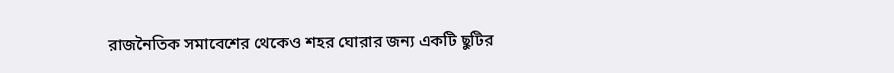রাজনৈতিক সমাবেশের থেকেও শহর ঘোরার জন্য একটি ছুটির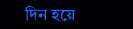দিন হয়ে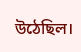উঠেছিল।